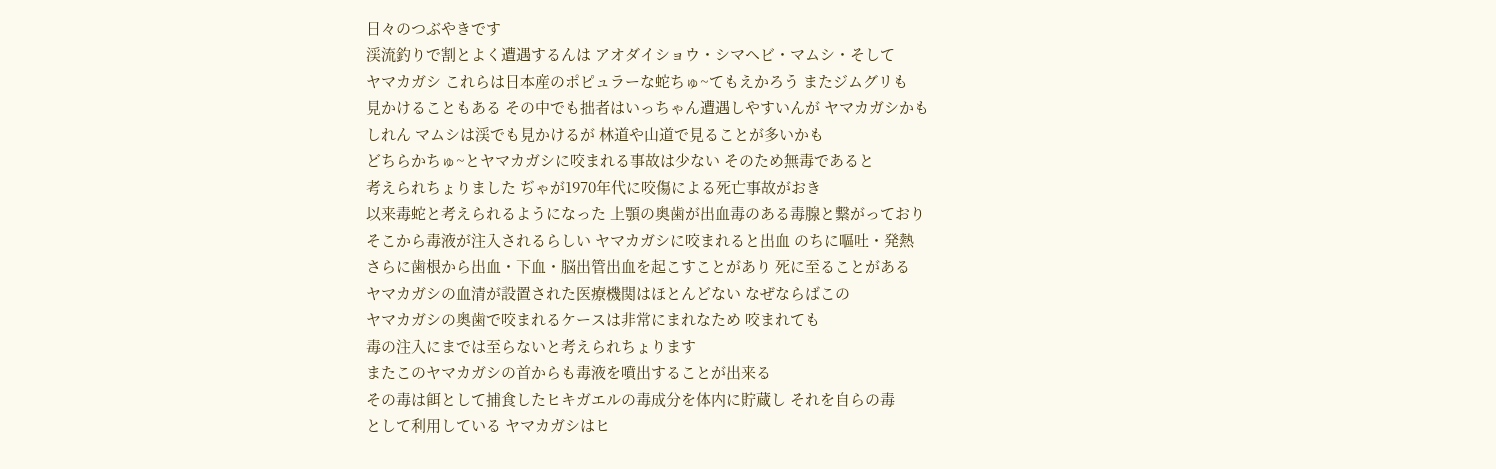日々のつぶやきです
渓流釣りで割とよく遭遇するんは アオダイショウ・シマヘビ・マムシ・そして
ヤマカガシ これらは日本産のポピュラーな蛇ちゅ~てもえかろう またジムグリも
見かけることもある その中でも拙者はいっちゃん遭遇しやすいんが ヤマカガシかも
しれん マムシは渓でも見かけるが 林道や山道で見ることが多いかも
どちらかちゅ~とヤマカガシに咬まれる事故は少ない そのため無毒であると
考えられちょりました ぢゃが1970年代に咬傷による死亡事故がおき
以来毒蛇と考えられるようになった 上顎の奥歯が出血毒のある毒腺と繋がっており
そこから毒液が注入されるらしい ヤマカガシに咬まれると出血 のちに嘔吐・発熱
さらに歯根から出血・下血・脳出管出血を起こすことがあり 死に至ることがある
ヤマカガシの血清が設置された医療機関はほとんどない なぜならばこの
ヤマカガシの奥歯で咬まれるケースは非常にまれなため 咬まれても
毒の注入にまでは至らないと考えられちょります
またこのヤマカガシの首からも毒液を噴出することが出来る
その毒は餌として捕食したヒキガエルの毒成分を体内に貯蔵し それを自らの毒
として利用している ヤマカガシはヒ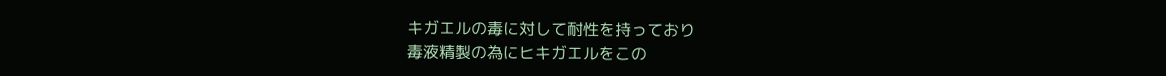キガエルの毒に対して耐性を持っており
毒液精製の為にヒキガエルをこの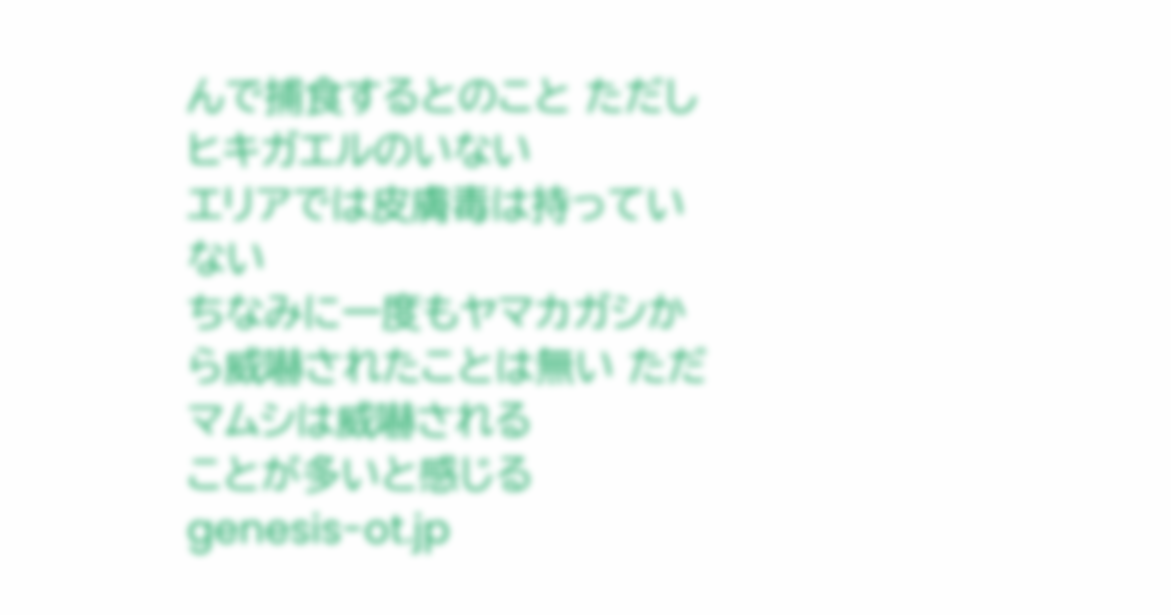んで捕食するとのこと ただしヒキガエルのいない
エリアでは皮膚毒は持っていない
ちなみに一度もヤマカガシから威嚇されたことは無い ただマムシは威嚇される
ことが多いと感じる
genesis-ot.jp